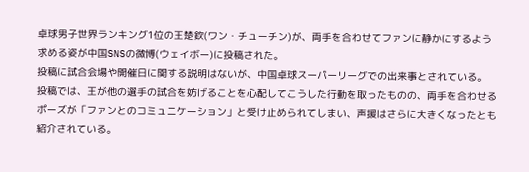卓球男子世界ランキング1位の王楚欽(ワン・チューチン)が、両手を合わせてファンに静かにするよう求める姿が中国SNSの微博(ウェイボー)に投稿された。
投稿に試合会場や開催日に関する説明はないが、中国卓球スーパーリーグでの出来事とされている。
投稿では、王が他の選手の試合を妨げることを心配してこうした行動を取ったものの、両手を合わせるポーズが「ファンとのコミュニケーション」と受け止められてしまい、声援はさらに大きくなったとも紹介されている。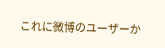これに微博のユーザーか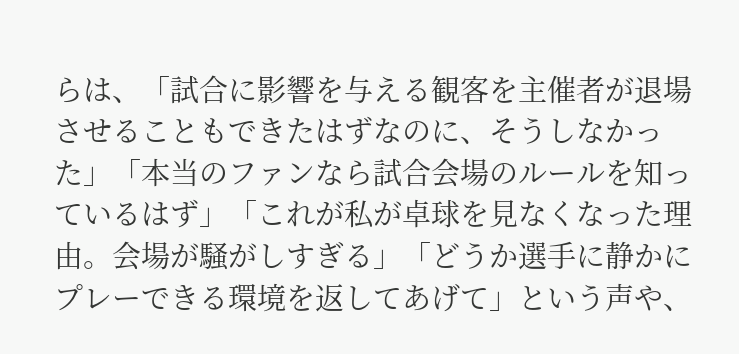らは、「試合に影響を与える観客を主催者が退場させることもできたはずなのに、そうしなかった」「本当のファンなら試合会場のルールを知っているはず」「これが私が卓球を見なくなった理由。会場が騒がしすぎる」「どうか選手に静かにプレーできる環境を返してあげて」という声や、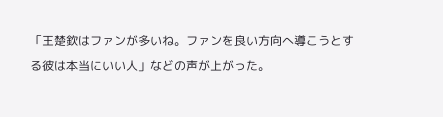「王楚欽はファンが多いね。ファンを良い方向へ導こうとする彼は本当にいい人」などの声が上がった。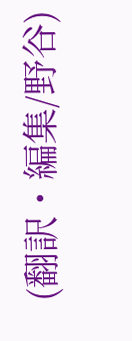(翻訳・編集/野谷)